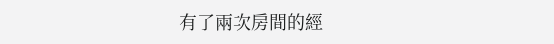有了兩次房間的經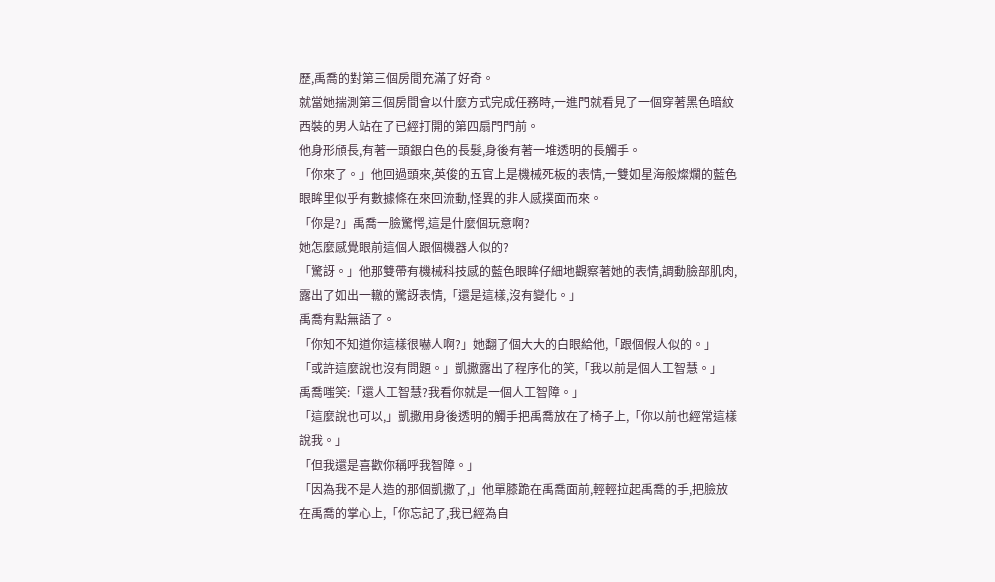歷,禹喬的對第三個房間充滿了好奇。
就當她揣測第三個房間會以什麼方式完成任務時,一進門就看見了一個穿著黑色暗紋西裝的男人站在了已經打開的第四扇門門前。
他身形頎長,有著一頭銀白色的長髮,身後有著一堆透明的長觸手。
「你來了。」他回過頭來,英俊的五官上是機械死板的表情,一雙如星海般燦爛的藍色眼眸里似乎有數據條在來回流動,怪異的非人感撲面而來。
「你是?」禹喬一臉驚愕,這是什麼個玩意啊?
她怎麼感覺眼前這個人跟個機器人似的?
「驚訝。」他那雙帶有機械科技感的藍色眼眸仔細地觀察著她的表情,調動臉部肌肉,露出了如出一轍的驚訝表情,「還是這樣,沒有變化。」
禹喬有點無語了。
「你知不知道你這樣很嚇人啊?」她翻了個大大的白眼給他,「跟個假人似的。」
「或許這麼說也沒有問題。」凱撒露出了程序化的笑,「我以前是個人工智慧。」
禹喬嗤笑:「還人工智慧?我看你就是一個人工智障。」
「這麼說也可以,」凱撒用身後透明的觸手把禹喬放在了椅子上,「你以前也經常這樣說我。」
「但我還是喜歡你稱呼我智障。」
「因為我不是人造的那個凱撒了,」他單膝跪在禹喬面前,輕輕拉起禹喬的手,把臉放在禹喬的掌心上,「你忘記了,我已經為自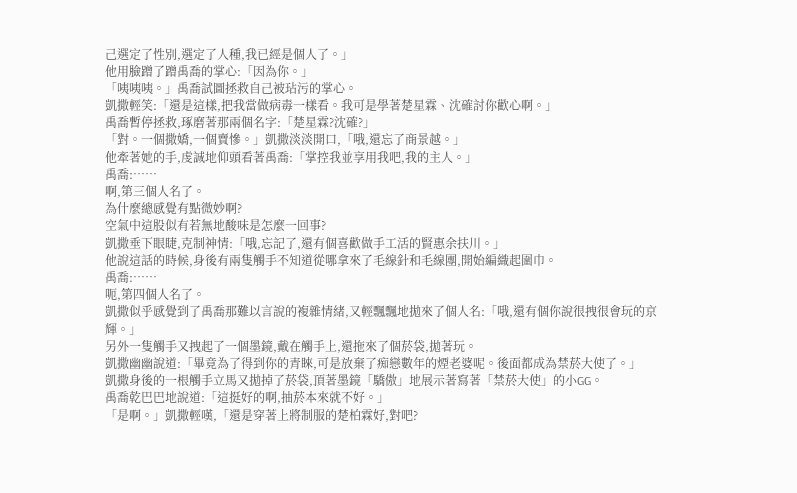己選定了性別,選定了人種,我已經是個人了。」
他用臉蹭了蹭禹喬的掌心:「因為你。」
「咦咦咦。」禹喬試圖拯救自己被玷污的掌心。
凱撒輕笑:「還是這樣,把我當做病毒一樣看。我可是學著楚星霖、沈確討你歡心啊。」
禹喬暫停拯救,琢磨著那兩個名字:「楚星霖?沈確?」
「對。一個撒嬌,一個賣慘。」凱撒淡淡開口,「哦,還忘了商景越。」
他牽著她的手,虔誠地仰頭看著禹喬:「掌控我並享用我吧,我的主人。」
禹喬:……
啊,第三個人名了。
為什麼總感覺有點微妙啊?
空氣中這股似有若無地酸味是怎麼一回事?
凱撒垂下眼睫,克制神情:「哦,忘記了,還有個喜歡做手工活的賢惠余扶川。」
他說這話的時候,身後有兩隻觸手不知道從哪拿來了毛線針和毛線團,開始編織起圍巾。
禹喬:……
呃,第四個人名了。
凱撒似乎感覺到了禹喬那難以言說的複雜情緒,又輕飄飄地拋來了個人名:「哦,還有個你說很拽很會玩的京輝。」
另外一隻觸手又拽起了一個墨鏡,戴在觸手上,還拖來了個菸袋,拋著玩。
凱撒幽幽說道:「畢竟為了得到你的青睞,可是放棄了痴戀數年的煙老婆呢。後面都成為禁菸大使了。」
凱撒身後的一根觸手立馬又拋掉了菸袋,頂著墨鏡「驕傲」地展示著寫著「禁菸大使」的小GG。
禹喬乾巴巴地說道:「這挺好的啊,抽菸本來就不好。」
「是啊。」凱撒輕嘆,「還是穿著上將制服的楚柏霖好,對吧?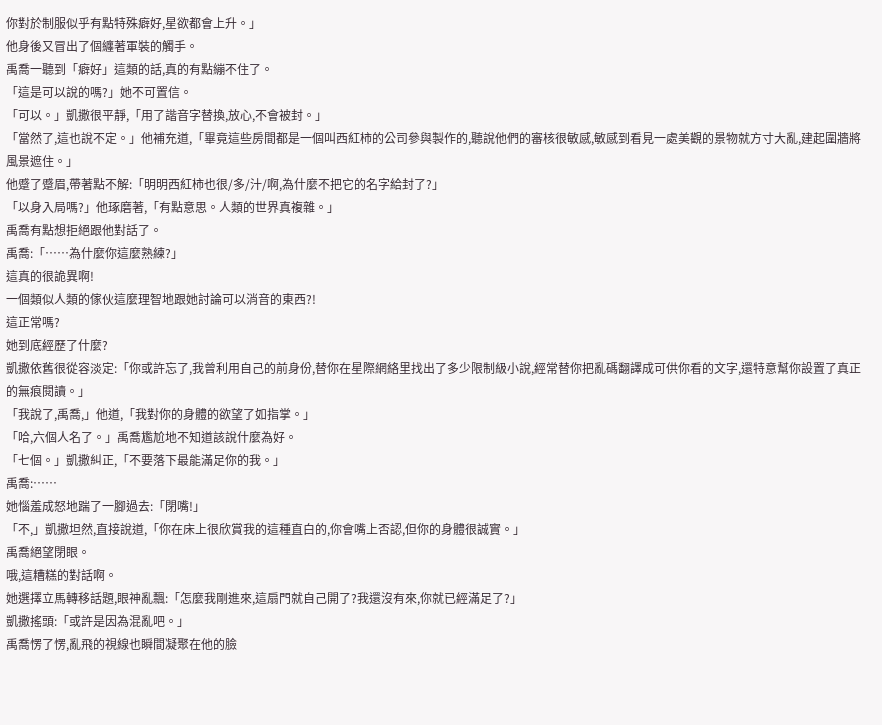你對於制服似乎有點特殊癖好,星欲都會上升。」
他身後又冒出了個纏著軍裝的觸手。
禹喬一聽到「癖好」這類的話,真的有點繃不住了。
「這是可以說的嗎?」她不可置信。
「可以。」凱撒很平靜,「用了諧音字替換,放心,不會被封。」
「當然了,這也說不定。」他補充道,「畢竟這些房間都是一個叫西紅柿的公司參與製作的,聽說他們的審核很敏感,敏感到看見一處美觀的景物就方寸大亂,建起圍牆將風景遮住。」
他蹙了蹙眉,帶著點不解:「明明西紅柿也很/多/汁/啊,為什麼不把它的名字給封了?」
「以身入局嗎?」他琢磨著,「有點意思。人類的世界真複雜。」
禹喬有點想拒絕跟他對話了。
禹喬:「……為什麼你這麼熟練?」
這真的很詭異啊!
一個類似人類的傢伙這麼理智地跟她討論可以消音的東西?!
這正常嗎?
她到底經歷了什麼?
凱撒依舊很從容淡定:「你或許忘了,我曾利用自己的前身份,替你在星際網絡里找出了多少限制級小說,經常替你把亂碼翻譯成可供你看的文字,還特意幫你設置了真正的無痕閱讀。」
「我說了,禹喬,」他道,「我對你的身體的欲望了如指掌。」
「哈,六個人名了。」禹喬尷尬地不知道該說什麼為好。
「七個。」凱撒糾正,「不要落下最能滿足你的我。」
禹喬:……
她惱羞成怒地踹了一腳過去:「閉嘴!」
「不,」凱撒坦然,直接說道,「你在床上很欣賞我的這種直白的,你會嘴上否認,但你的身體很誠實。」
禹喬絕望閉眼。
哦,這糟糕的對話啊。
她選擇立馬轉移話題,眼神亂飄:「怎麼我剛進來,這扇門就自己開了?我還沒有來,你就已經滿足了?」
凱撒搖頭:「或許是因為混亂吧。」
禹喬愣了愣,亂飛的視線也瞬間凝聚在他的臉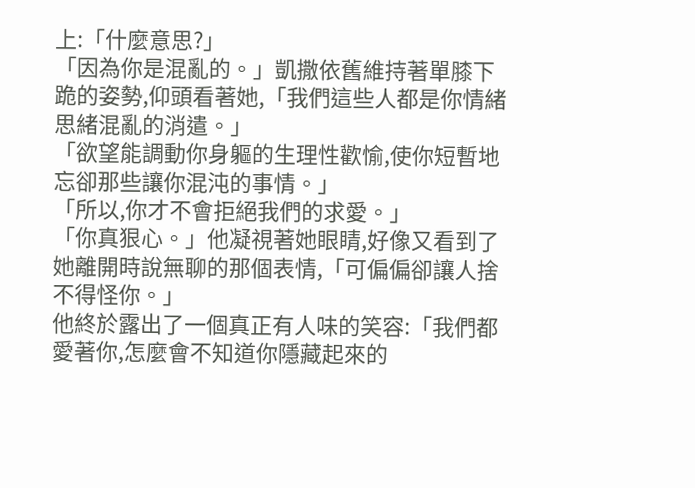上:「什麼意思?」
「因為你是混亂的。」凱撒依舊維持著單膝下跪的姿勢,仰頭看著她,「我們這些人都是你情緒思緒混亂的消遣。」
「欲望能調動你身軀的生理性歡愉,使你短暫地忘卻那些讓你混沌的事情。」
「所以,你才不會拒絕我們的求愛。」
「你真狠心。」他凝視著她眼睛,好像又看到了她離開時說無聊的那個表情,「可偏偏卻讓人捨不得怪你。」
他終於露出了一個真正有人味的笑容:「我們都愛著你,怎麼會不知道你隱藏起來的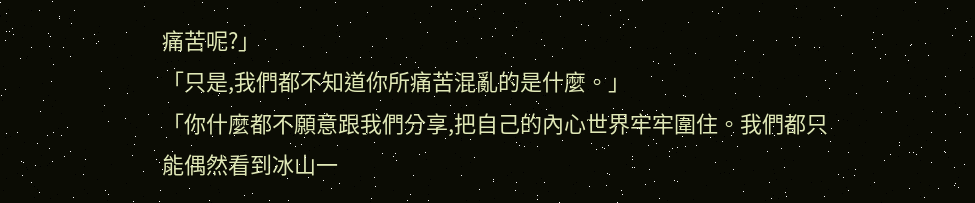痛苦呢?」
「只是,我們都不知道你所痛苦混亂的是什麼。」
「你什麼都不願意跟我們分享,把自己的內心世界牢牢圍住。我們都只能偶然看到冰山一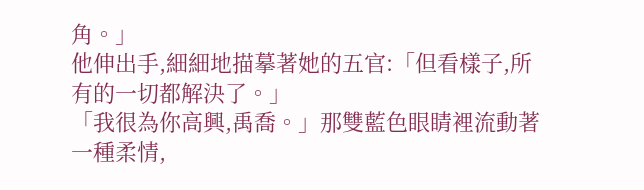角。」
他伸出手,細細地描摹著她的五官:「但看樣子,所有的一切都解決了。」
「我很為你高興,禹喬。」那雙藍色眼睛裡流動著一種柔情,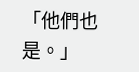「他們也是。」